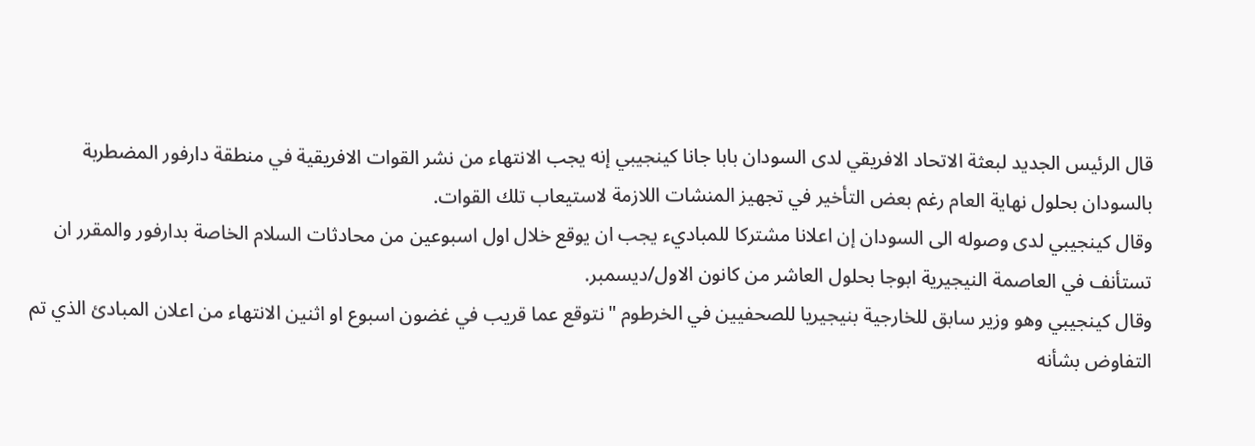قال الرئيس الجديد لبعثة الاتحاد الافريقي لدى السودان بابا جانا كينجيبي إنه يجب الانتهاء من نشر القوات الافريقية في منطقة دارفور المضطربة بالسودان بحلول نهاية العام رغم بعض التأخير في تجهيز المنشات اللازمة لاستيعاب تلك القوات.
وقال كينجيبي لدى وصوله الى السودان إن اعلانا مشتركا للمباديء يجب ان يوقع خلال اول اسبوعين من محادثات السلام الخاصة بدارفور والمقرر ان تستأنف في العاصمة النيجيرية ابوجا بحلول العاشر من كانون الاول/ديسمبر.
وقال كينجيبي وهو وزير سابق للخارجية بنيجيريا للصحفيين في الخرطوم "نتوقع عما قريب في غضون اسبوع او اثنين الانتهاء من اعلان المبادئ الذي تم التفاوض بشأنه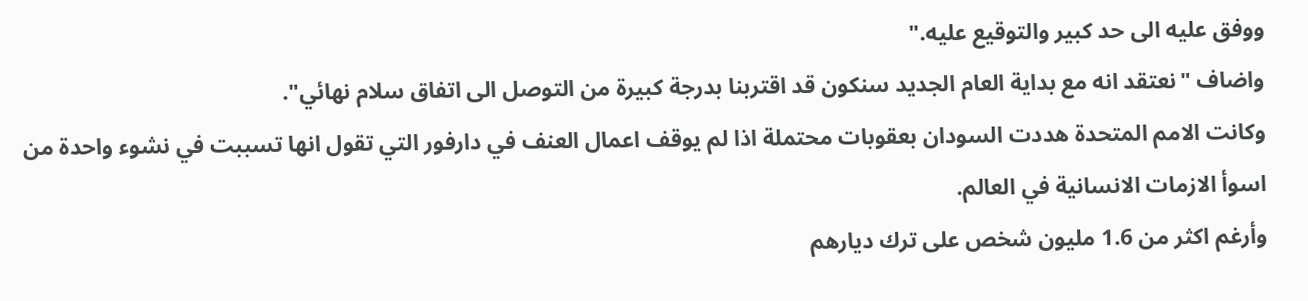ووفق عليه الى حد كبير والتوقيع عليه."
واضاف "نعتقد انه مع بداية العام الجديد سنكون قد اقتربنا بدرجة كبيرة من التوصل الى اتفاق سلام نهائي".
وكانت الامم المتحدة هددت السودان بعقوبات محتملة اذا لم يوقف اعمال العنف في دارفور التي تقول انها تسببت في نشوء واحدة من اسوأ الازمات الانسانية في العالم.
وأرغم اكثر من 1.6 مليون شخص على ترك ديارهم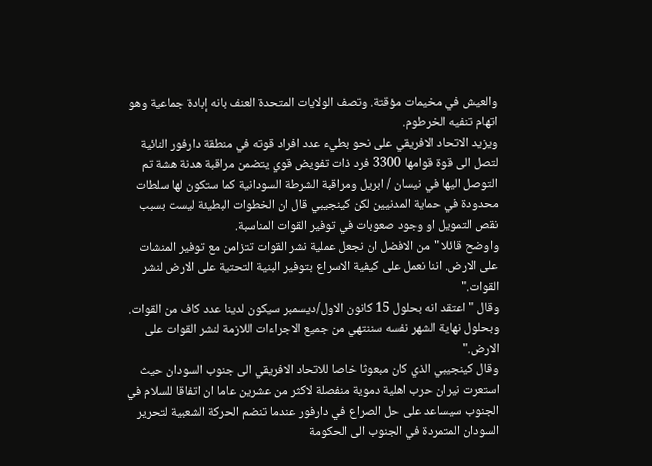والعيش في مخيمات مؤقتة. وتصف الولايات المتحدة العنف بانه إبادة جماعية وهو اتهام تنفيه الخرطوم.
ويزيد الاتحاد الافريقي على نحو بطيء عدد افراد قوته في منطقة دارفور النائية لتصل الى قوة قوامها 3300 فرد ذات تفويض قوي يتضمن مراقبة هدنة هشة تم التوصل اليها في نيسان / ابريل ومراقبة الشرطة السودانية كما ستكون لها سلطات محدودة في حماية المدنيين لكن كينجيبي قال ان الخطوات البطيئة ليست بسبب نقص التمويل او وجود صعوبات في توفير القوات المناسبة.
واوضح قائلا "من الافضل ان نجعل عملية نشر القوات تتزامن مع توفير المنشات على الارض. اننا نعمل على كيفية الاسراع بتوفير البنية التحتية على الارض لنشر القوات."
وقال "اعتقد انه بحلول 15 كانون الاول/ديسمبر سيكون لدينا عدد كاف من القوات. وبحلول نهاية الشهر نفسه سننتهي من جميع الاجراءات اللازمة لنشر القوات على الارض."
وقال كينجيبي الذي كان مبعوثا خاصا للاتحاد الافريقي الى جنوب السودان حيث استعرت نيران حرب اهلية دموية منفصلة لاكثر من عشرين عاما ان اتفاقا للسلام في الجنوب سيساعد على حل الصراع في دارفور عندما تنضم الحركة الشعبية لتحرير السودان المتمردة في الجنوب الى الحكومة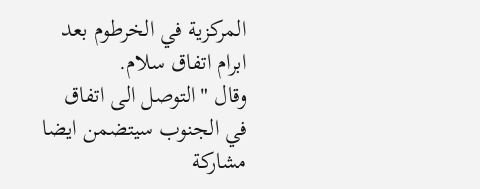المركزية في الخرطوم بعد ابرام اتفاق سلام.
وقال "التوصل الى اتفاق في الجنوب سيتضمن ايضا مشاركة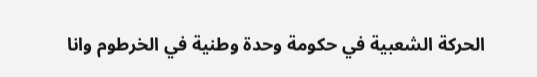الحركة الشعبية في حكومة وحدة وطنية في الخرطوم وانا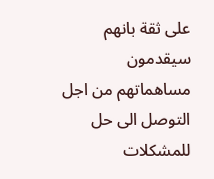على ثقة بانهم سيقدمون مساهماتهم من اجل التوصل الى حل للمشكلات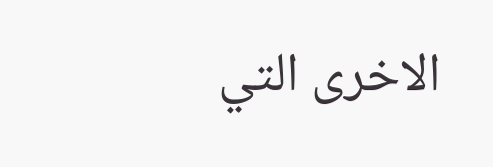الاخرى التي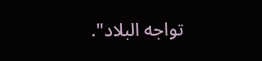تواجه البلاد".